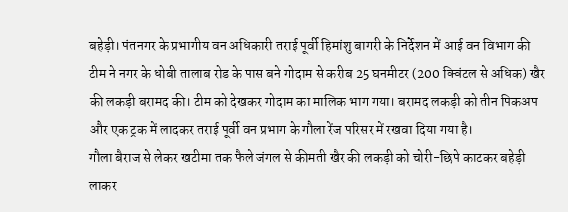बहेड़ी। पंतनगर के प्रभागीय वन अधिकारी तराई पूर्वी हिमांशु बागरी के निर्देशन में आई वन विभाग की टीम ने नगर के धोबी तालाब रोड के पास बने गोदाम से करीब 25 घनमीटर (200 क्विंटल से अधिक) खैर की लकड़ी बरामद की। टीम को देखकर गोदाम का मालिक भाग गया। बरामद लकड़ी को तीन पिकअप और एक ट्रक में लादकर तराई पूर्वी वन प्रभाग के गौला रेंज परिसर में रखवा दिया गया है।
गौला बैराज से लेकर खटीमा तक फैले जंगल से कीमती खैर की लकड़ी को चोरी-छिपे काटकर बहेड़ी लाकर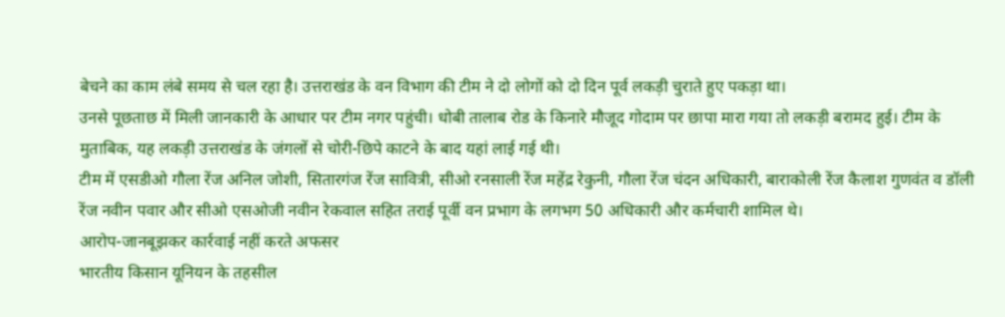बेचने का काम लंबे समय से चल रहा है। उत्तराखंड के वन विभाग की टीम ने दो लोगों को दो दिन पूर्व लकड़ी चुराते हुए पकड़ा था।
उनसे पूछताछ में मिली जानकारी के आधार पर टीम नगर पहुंची। धोबी तालाब रोड के किनारे मौजूद गोदाम पर छापा मारा गया तो लकड़ी बरामद हुई। टीम के मुताबिक, यह लकड़ी उत्तराखंड के जंगलों से चोरी-छिपे काटने के बाद यहां लाई गई थी।
टीम में एसडीओ गौला रेंज अनिल जोशी, सितारगंज रेंज सावित्री, सीओ रनसाली रेंज महेंद्र रेकुनी, गौला रेंज चंदन अधिकारी, बाराकोली रेंज कैलाश गुणवंत व डॉली रेंज नवीन पवार और सीओ एसओजी नवीन रेकवाल सहित तराई पूर्वी वन प्रभाग के लगभग 50 अधिकारी और कर्मचारी शामिल थे।
आरोप-जानबूझकर कार्रवाई नहीं करते अफसर
भारतीय किसान यूनियन के तहसील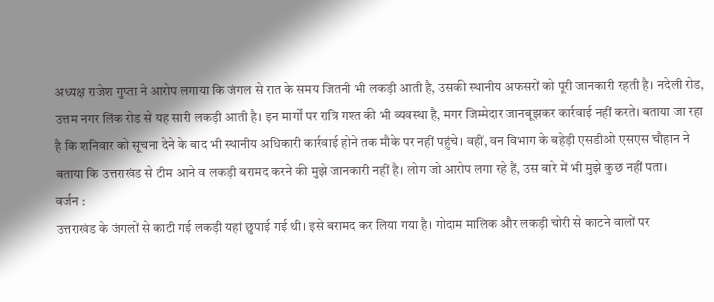अध्यक्ष राजेश गुप्ता ने आरोप लगाया कि जंगल से रात के समय जितनी भी लकड़ी आती है, उसकी स्थानीय अफसरों को पूरी जानकारी रहती है। नदेली रोड, उत्तम नगर लिंक रोड से यह सारी लकड़ी आती है। इन मार्गों पर रात्रि गश्त की भी व्यवस्था है, मगर जिम्मेदार जानबूझकर कार्रवाई नहीं करते। बताया जा रहा है कि शनिवार को सूचना देने के बाद भी स्थानीय अधिकारी कार्रवाई होने तक मौके पर नहीं पहुंचे। वहीं, वन विभाग के बहेड़ी एसडीओ एसएस चौहान ने बताया कि उत्तराखंड से टीम आने व लकड़ी बरामद करने की मुझे जानकारी नहीं है। लोग जो आरोप लगा रहे हैं, उस बारे में भी मुझे कुछ नहीं पता।
वर्जन :
उत्तराखंड के जंगलों से काटी गई लकड़ी यहां छुपाई गई थी। इसे बरामद कर लिया गया है। गोदाम मालिक और लकड़ी चोरी से काटने वालों पर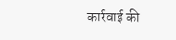कार्रवाई की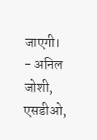जाएगी। - अनिल जोशी, एसडीओ,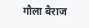गौला बैराज